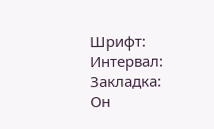Шрифт:
Интервал:
Закладка:
Он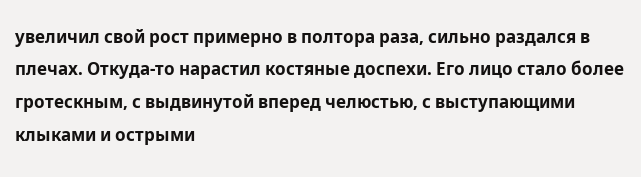увеличил свой рост примерно в полтора раза, сильно раздался в плечах. Откуда-то нарастил костяные доспехи. Его лицо стало более гротескным, с выдвинутой вперед челюстью, с выступающими клыками и острыми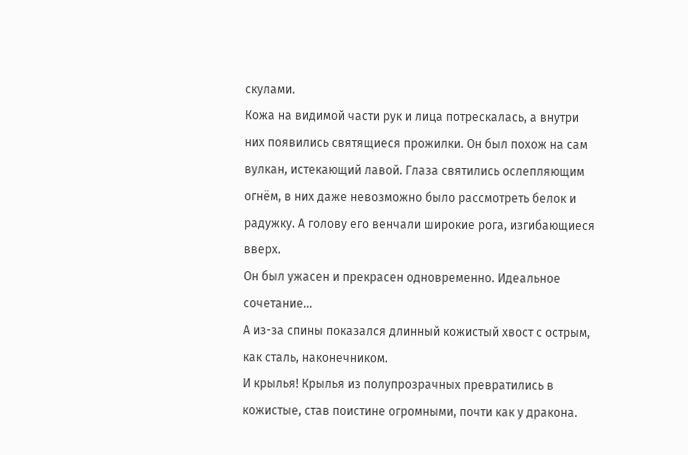скулами.
Кожа на видимой части рук и лица потрескалась, а внутри них появились святящиеся прожилки. Он был похож на сам вулкан, истекающий лавой. Глаза святились ослепляющим огнём, в них даже невозможно было рассмотреть белок и радужку. А голову его венчали широкие рога, изгибающиеся вверх.
Он был ужасен и прекрасен одновременно. Идеальное сочетание…
А из-за спины показался длинный кожистый хвост с острым, как сталь, наконечником.
И крылья! Крылья из полупрозрачных превратились в кожистые, став поистине огромными, почти как у дракона.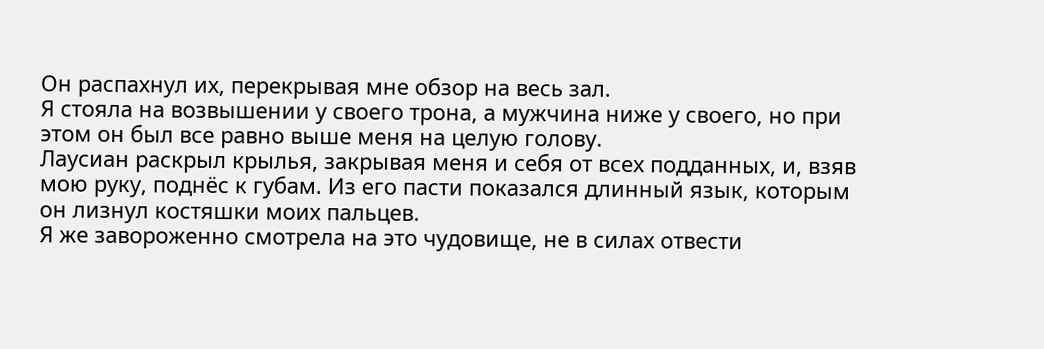Он распахнул их, перекрывая мне обзор на весь зал.
Я стояла на возвышении у своего трона, а мужчина ниже у своего, но при этом он был все равно выше меня на целую голову.
Лаусиан раскрыл крылья, закрывая меня и себя от всех подданных, и, взяв мою руку, поднёс к губам. Из его пасти показался длинный язык, которым он лизнул костяшки моих пальцев.
Я же завороженно смотрела на это чудовище, не в силах отвести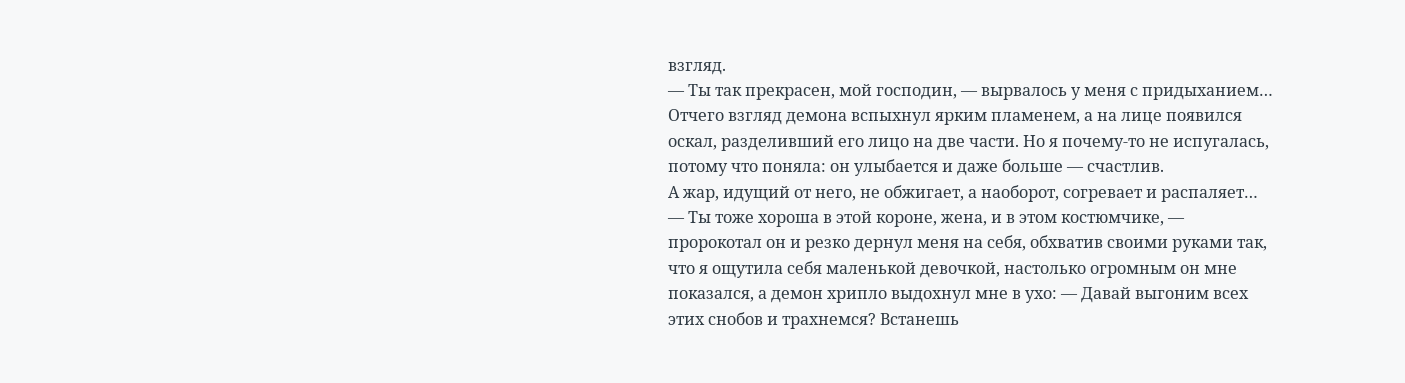взгляд.
— Ты так прекрасен, мой господин, — вырвалось у меня с придыханием…
Отчего взгляд демона вспыхнул ярким пламенем, а на лице появился оскал, разделивший его лицо на две части. Но я почему-то не испугалась, потому что поняла: он улыбается и даже больше — счастлив.
А жар, идущий от него, не обжигает, а наоборот, согревает и распаляет…
— Ты тоже хороша в этой короне, жена, и в этом костюмчике, — пророкотал он и резко дернул меня на себя, обхватив своими руками так, что я ощутила себя маленькой девочкой, настолько огромным он мне показался, а демон хрипло выдохнул мне в ухо: — Давай выгоним всех этих снобов и трахнемся? Встанешь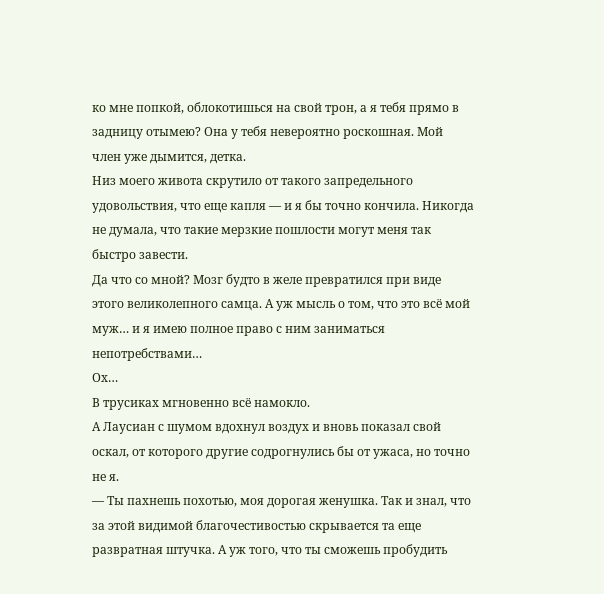ко мне попкой, облокотишься на свой трон, а я тебя прямо в задницу отымею? Она у тебя невероятно роскошная. Мой член уже дымится, детка.
Низ моего живота скрутило от такого запредельного удовольствия, что еще капля — и я бы точно кончила. Никогда не думала, что такие мерзкие пошлости могут меня так быстро завести.
Да что со мной? Мозг будто в желе превратился при виде этого великолепного самца. А уж мысль о том, что это всё мой муж… и я имею полное право с ним заниматься непотребствами…
Ох…
В трусиках мгновенно всё намокло.
А Лаусиан с шумом вдохнул воздух и вновь показал свой оскал, от которого другие содрогнулись бы от ужаса, но точно не я.
— Ты пахнешь похотью, моя дорогая женушка. Так и знал, что за этой видимой благочестивостью скрывается та еще развратная штучка. А уж того, что ты сможешь пробудить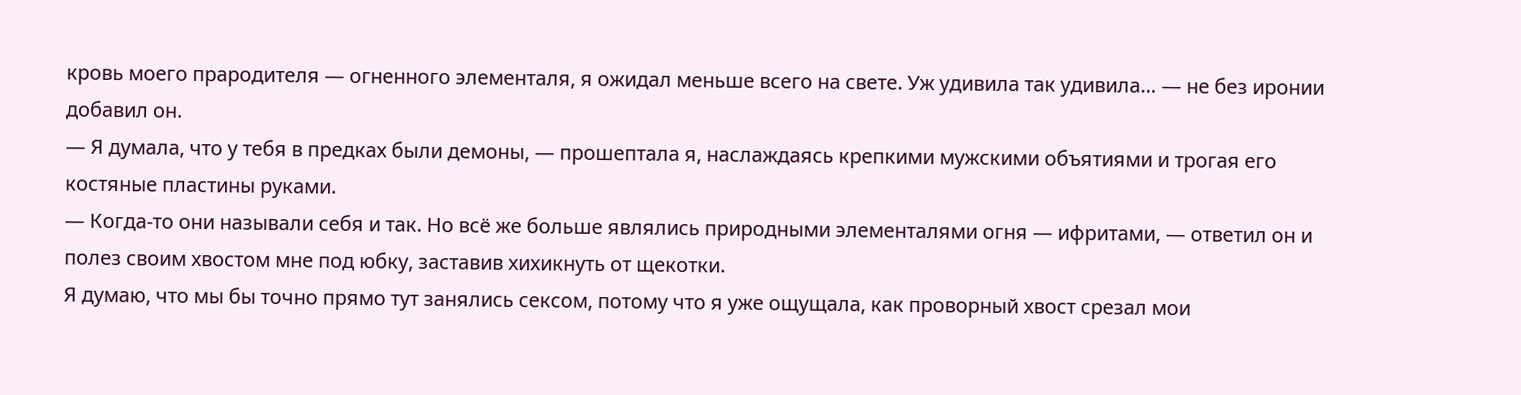кровь моего прародителя — огненного элементаля, я ожидал меньше всего на свете. Уж удивила так удивила… — не без иронии добавил он.
— Я думала, что у тебя в предках были демоны, — прошептала я, наслаждаясь крепкими мужскими объятиями и трогая его костяные пластины руками.
— Когда-то они называли себя и так. Но всё же больше являлись природными элементалями огня — ифритами, — ответил он и полез своим хвостом мне под юбку, заставив хихикнуть от щекотки.
Я думаю, что мы бы точно прямо тут занялись сексом, потому что я уже ощущала, как проворный хвост срезал мои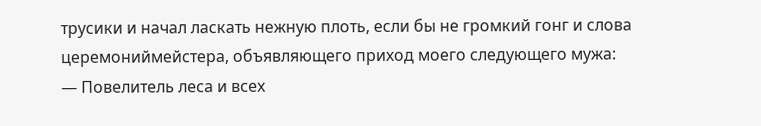трусики и начал ласкать нежную плоть, если бы не громкий гонг и слова церемониймейстера, объявляющего приход моего следующего мужа:
— Повелитель леса и всех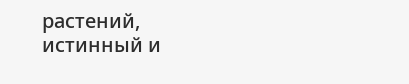растений, истинный и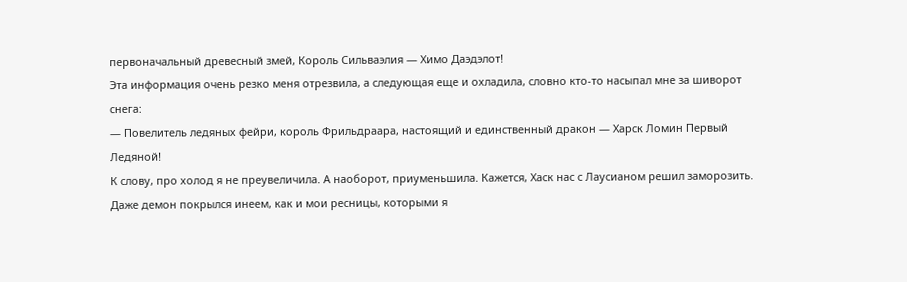первоначальный древесный змей, Король Сильваэлия — Химо Даэдэлот!
Эта информация очень резко меня отрезвила, а следующая еще и охладила, словно кто-то насыпал мне за шиворот снега:
— Повелитель ледяных фейри, король Фрильдраара, настоящий и единственный дракон — Харск Ломин Первый Ледяной!
К слову, про холод я не преувеличила. А наоборот, приуменьшила. Кажется, Хаск нас с Лаусианом решил заморозить. Даже демон покрылся инеем, как и мои ресницы, которыми я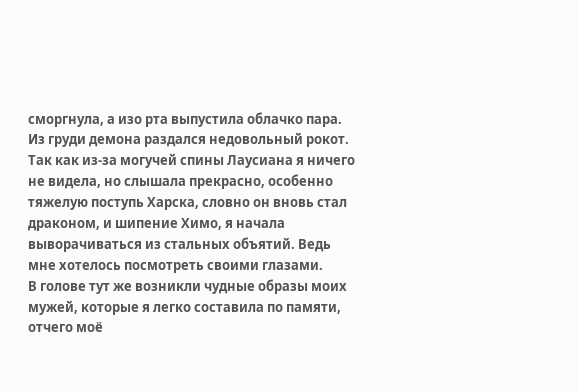сморгнула, а изо рта выпустила облачко пара.
Из груди демона раздался недовольный рокот.
Так как из-за могучей спины Лаусиана я ничего не видела, но слышала прекрасно, особенно тяжелую поступь Харска, словно он вновь стал драконом, и шипение Химо, я начала выворачиваться из стальных объятий. Ведь мне хотелось посмотреть своими глазами.
В голове тут же возникли чудные образы моих мужей, которые я легко составила по памяти, отчего моё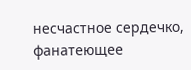несчастное сердечко, фанатеющее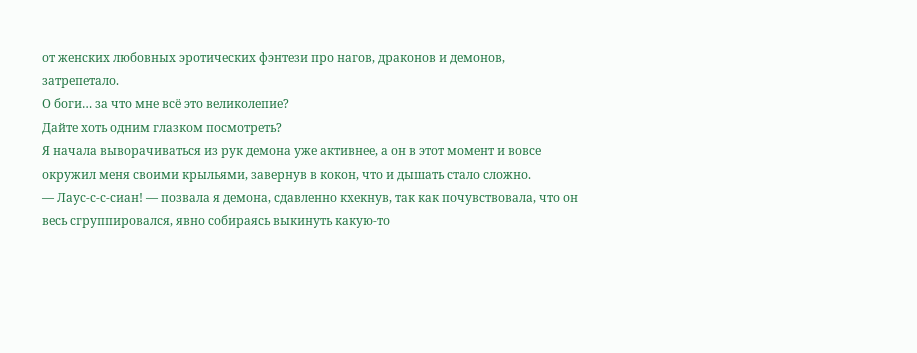от женских любовных эротических фэнтези про нагов, драконов и демонов, затрепетало.
О боги… за что мне всё это великолепие?
Дайте хоть одним глазком посмотреть?
Я начала выворачиваться из рук демона уже активнее, а он в этот момент и вовсе окружил меня своими крыльями, завернув в кокон, что и дышать стало сложно.
— Лаус-с-с-сиан! — позвала я демона, сдавленно кхекнув, так как почувствовала, что он весь сгруппировался, явно собираясь выкинуть какую-то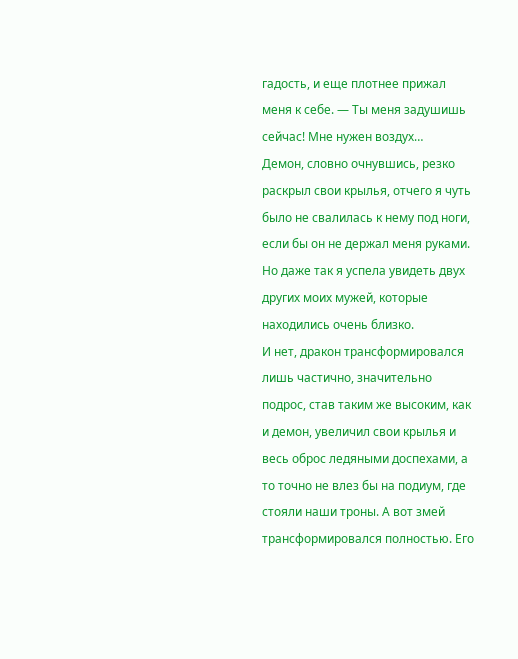гадость, и еще плотнее прижал меня к себе. — Ты меня задушишь сейчас! Мне нужен воздух…
Демон, словно очнувшись, резко раскрыл свои крылья, отчего я чуть было не свалилась к нему под ноги, если бы он не держал меня руками.
Но даже так я успела увидеть двух других моих мужей, которые находились очень близко.
И нет, дракон трансформировался лишь частично, значительно подрос, став таким же высоким, как и демон, увеличил свои крылья и весь оброс ледяными доспехами, а то точно не влез бы на подиум, где стояли наши троны. А вот змей трансформировался полностью. Его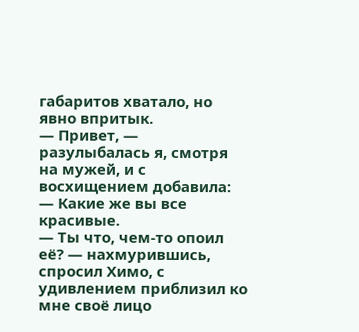габаритов хватало, но явно впритык.
— Привет, — разулыбалась я, смотря на мужей, и с восхищением добавила: — Какие же вы все красивые.
— Ты что, чем-то опоил её? — нахмурившись, спросил Химо, с удивлением приблизил ко мне своё лицо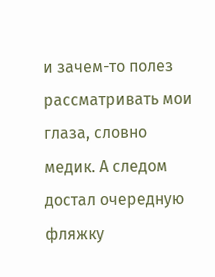и зачем-то полез рассматривать мои глаза, словно медик. А следом достал очередную фляжку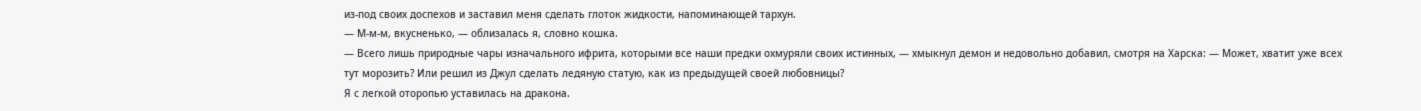из-под своих доспехов и заставил меня сделать глоток жидкости, напоминающей тархун.
— М-м-м, вкусненько, — облизалась я, словно кошка.
— Всего лишь природные чары изначального ифрита, которыми все наши предки охмуряли своих истинных, — хмыкнул демон и недовольно добавил, смотря на Харска: — Может, хватит уже всех тут морозить? Или решил из Джул сделать ледяную статую, как из предыдущей своей любовницы?
Я с легкой оторопью уставилась на дракона.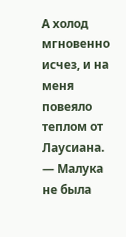А холод мгновенно исчез, и на меня повеяло теплом от Лаусиана.
— Малука не была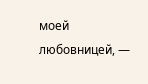моей любовницей, —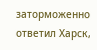заторможенно ответил Харск,